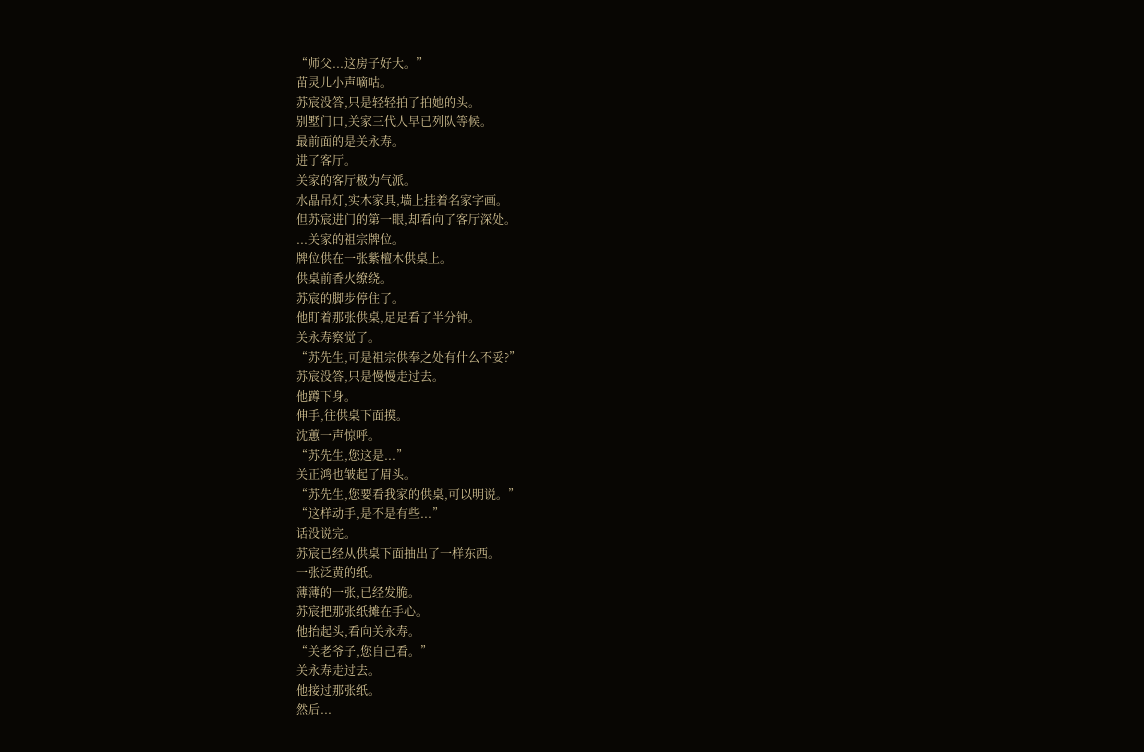“师父...这房子好大。”
苗灵儿小声嘀咕。
苏宸没答,只是轻轻拍了拍她的头。
别墅门口,关家三代人早已列队等候。
最前面的是关永寿。
进了客厅。
关家的客厅极为气派。
水晶吊灯,实木家具,墙上挂着名家字画。
但苏宸进门的第一眼,却看向了客厅深处。
...关家的祖宗牌位。
牌位供在一张紫檀木供桌上。
供桌前香火缭绕。
苏宸的脚步停住了。
他盯着那张供桌,足足看了半分钟。
关永寿察觉了。
“苏先生,可是祖宗供奉之处有什么不妥?”
苏宸没答,只是慢慢走过去。
他蹲下身。
伸手,往供桌下面摸。
沈蕙一声惊呼。
“苏先生,您这是...”
关正鸿也皱起了眉头。
“苏先生,您要看我家的供桌,可以明说。”
“这样动手,是不是有些...”
话没说完。
苏宸已经从供桌下面抽出了一样东西。
一张泛黄的纸。
薄薄的一张,已经发脆。
苏宸把那张纸摊在手心。
他抬起头,看向关永寿。
“关老爷子,您自己看。”
关永寿走过去。
他接过那张纸。
然后...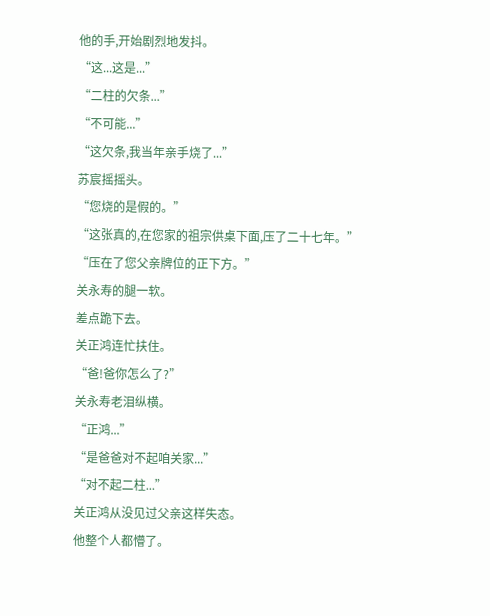他的手,开始剧烈地发抖。
“这...这是...”
“二柱的欠条...”
“不可能...”
“这欠条,我当年亲手烧了...”
苏宸摇摇头。
“您烧的是假的。”
“这张真的,在您家的祖宗供桌下面,压了二十七年。”
“压在了您父亲牌位的正下方。”
关永寿的腿一软。
差点跪下去。
关正鸿连忙扶住。
“爸!爸你怎么了?”
关永寿老泪纵横。
“正鸿...”
“是爸爸对不起咱关家...”
“对不起二柱...”
关正鸿从没见过父亲这样失态。
他整个人都懵了。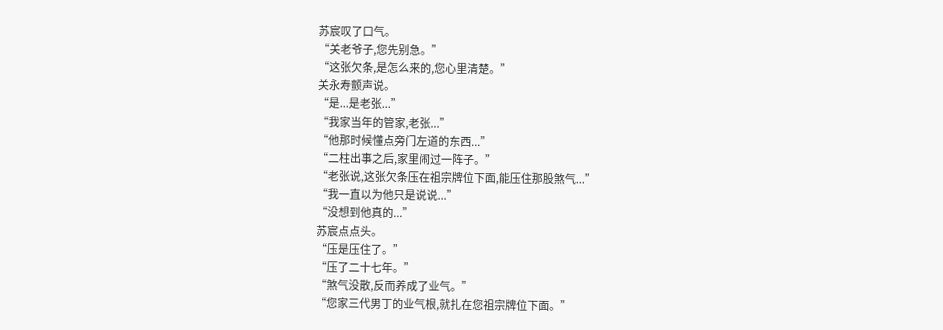苏宸叹了口气。
“关老爷子,您先别急。”
“这张欠条,是怎么来的,您心里清楚。”
关永寿颤声说。
“是...是老张...”
“我家当年的管家,老张...”
“他那时候懂点旁门左道的东西...”
“二柱出事之后,家里闹过一阵子。”
“老张说,这张欠条压在祖宗牌位下面,能压住那股煞气...”
“我一直以为他只是说说...”
“没想到他真的...”
苏宸点点头。
“压是压住了。”
“压了二十七年。”
“煞气没散,反而养成了业气。”
“您家三代男丁的业气根,就扎在您祖宗牌位下面。”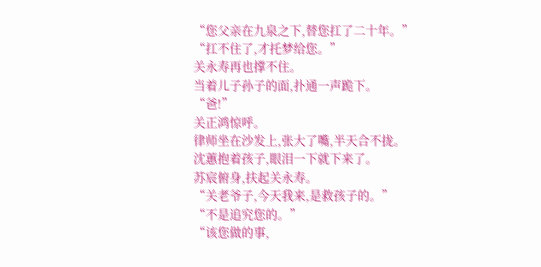“您父亲在九泉之下,替您扛了二十年。”
“扛不住了,才托梦给您。”
关永寿再也撑不住。
当着儿子孙子的面,扑通一声跪下。
“爸!”
关正鸿惊呼。
律师坐在沙发上,张大了嘴,半天合不拢。
沈蕙抱着孩子,眼泪一下就下来了。
苏宸俯身,扶起关永寿。
“关老爷子,今天我来,是救孩子的。”
“不是追究您的。”
“该您做的事,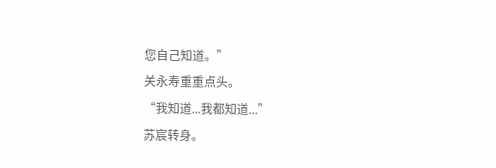您自己知道。”
关永寿重重点头。
“我知道...我都知道...”
苏宸转身。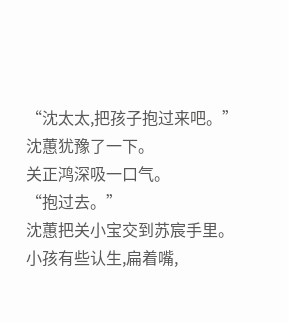“沈太太,把孩子抱过来吧。”
沈蕙犹豫了一下。
关正鸿深吸一口气。
“抱过去。”
沈蕙把关小宝交到苏宸手里。
小孩有些认生,扁着嘴,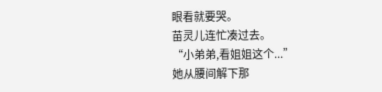眼看就要哭。
苗灵儿连忙凑过去。
“小弟弟,看姐姐这个...”
她从腰间解下那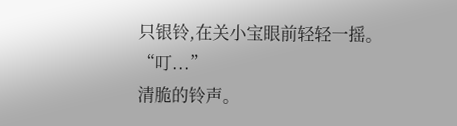只银铃,在关小宝眼前轻轻一摇。
“叮...”
清脆的铃声。